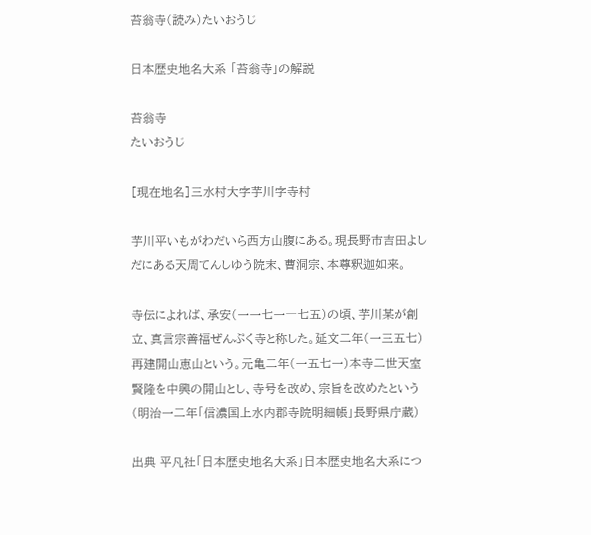苔翁寺(読み)たいおうじ

日本歴史地名大系 「苔翁寺」の解説

苔翁寺
たいおうじ

[現在地名]三水村大字芋川字寺村

芋川平いもがわだいら西方山腹にある。現長野市吉田よしだにある天周てんしゆう院末、曹洞宗、本尊釈迦如来。

寺伝によれば、承安(一一七一―七五)の頃、芋川某が創立、真言宗善福ぜんぷく寺と称した。延文二年(一三五七)再建開山恵山という。元亀二年(一五七一)本寺二世天室賢隆を中興の開山とし、寺号を改め、宗旨を改めたという(明治一二年「信濃国上水内郡寺院明細帳」長野県庁蔵)

出典 平凡社「日本歴史地名大系」日本歴史地名大系につ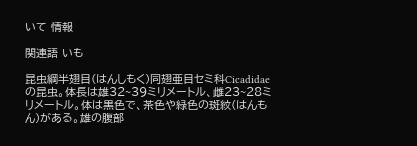いて 情報

関連語 いも

昆虫綱半翅目(はんしもく)同翅亜目セミ科Cicadidaeの昆虫。体長は雄32~39ミリメートル、雌23~28ミリメートル。体は黒色で、茶色や緑色の斑紋(はんもん)がある。雄の腹部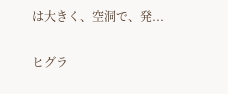は大きく、空洞で、発...

ヒグラ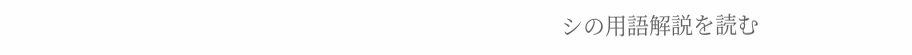シの用語解説を読む